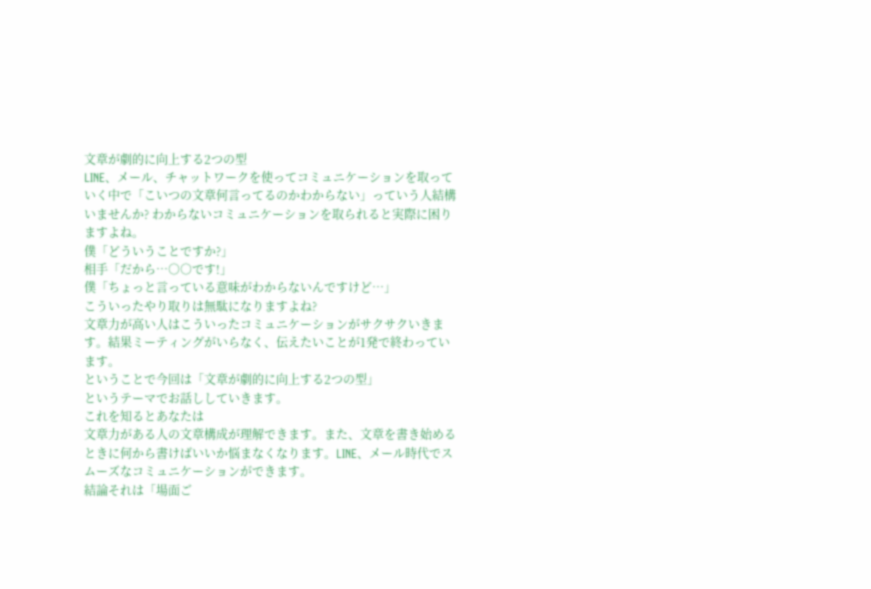文章が劇的に向上する2つの型
LINE、メール、チャットワークを使ってコミュニケーションを取っていく中で「こいつの文章何言ってるのかわからない」っていう人結構いませんか? わからないコミュニケーションを取られると実際に困りますよね。
僕「どういうことですか?」
相手「だから…○○です!」
僕「ちょっと言っている意味がわからないんですけど…」
こういったやり取りは無駄になりますよね?
文章力が高い人はこういったコミュニケーションがサクサクいきます。結果ミーティングがいらなく、伝えたいことが1発で終わっています。
ということで今回は「文章が劇的に向上する2つの型」
というテーマでお話ししていきます。
これを知るとあなたは
文章力がある人の文章構成が理解できます。また、文章を書き始めるときに何から書けばいいか悩まなくなります。LINE、メール時代でスムーズなコミュニケーションができます。
結論それは「場面ご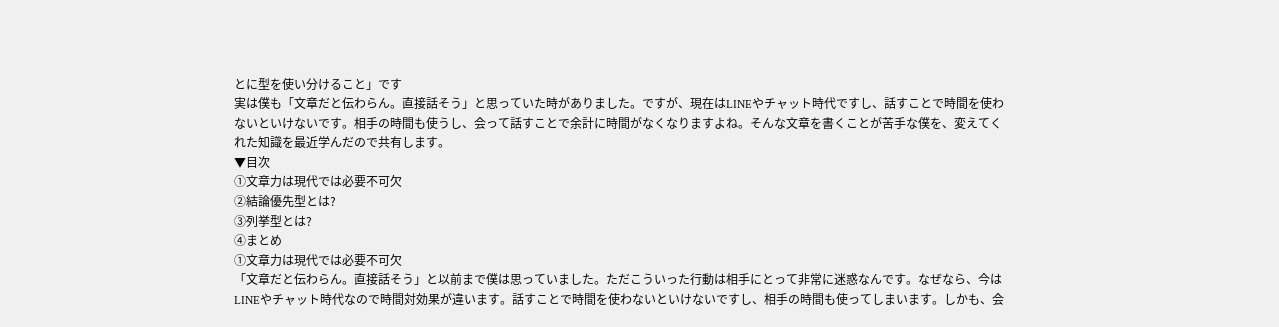とに型を使い分けること」です
実は僕も「文章だと伝わらん。直接話そう」と思っていた時がありました。ですが、現在はLINEやチャット時代ですし、話すことで時間を使わないといけないです。相手の時間も使うし、会って話すことで余計に時間がなくなりますよね。そんな文章を書くことが苦手な僕を、変えてくれた知識を最近学んだので共有します。
▼目次
①文章力は現代では必要不可欠
②結論優先型とは?
③列挙型とは?
④まとめ
①文章力は現代では必要不可欠
「文章だと伝わらん。直接話そう」と以前まで僕は思っていました。ただこういった行動は相手にとって非常に迷惑なんです。なぜなら、今はLINEやチャット時代なので時間対効果が違います。話すことで時間を使わないといけないですし、相手の時間も使ってしまいます。しかも、会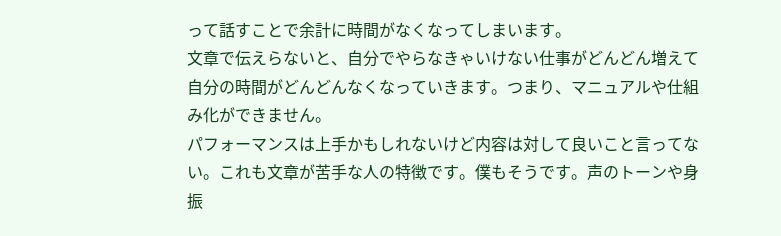って話すことで余計に時間がなくなってしまいます。
文章で伝えらないと、自分でやらなきゃいけない仕事がどんどん増えて自分の時間がどんどんなくなっていきます。つまり、マニュアルや仕組み化ができません。
パフォーマンスは上手かもしれないけど内容は対して良いこと言ってない。これも文章が苦手な人の特徴です。僕もそうです。声のトーンや身振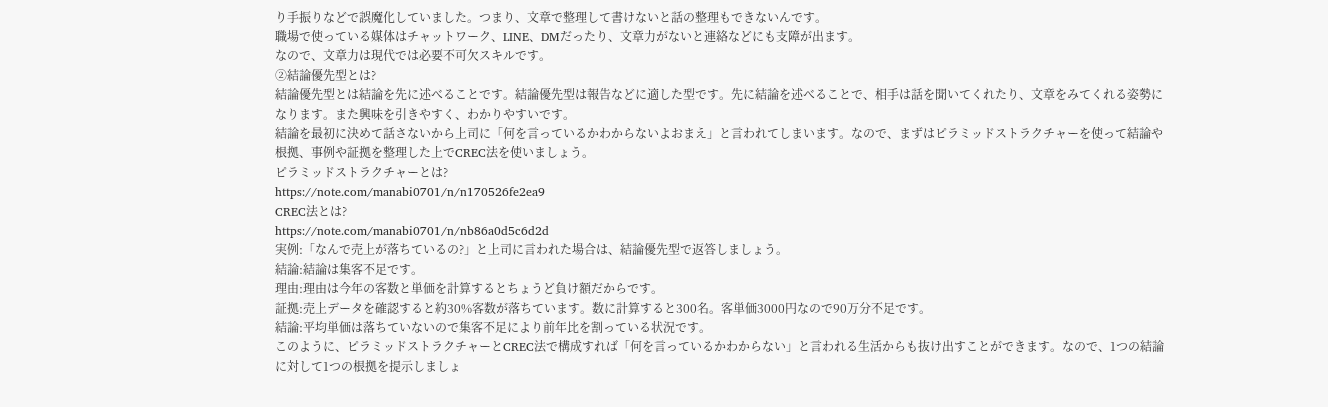り手振りなどで誤魔化していました。つまり、文章で整理して書けないと話の整理もできないんです。
職場で使っている媒体はチャットワーク、LINE、DMだったり、文章力がないと連絡などにも支障が出ます。
なので、文章力は現代では必要不可欠スキルです。
②結論優先型とは?
結論優先型とは結論を先に述べることです。結論優先型は報告などに適した型です。先に結論を述べることで、相手は話を聞いてくれたり、文章をみてくれる姿勢になります。また興味を引きやすく、わかりやすいです。
結論を最初に決めて話さないから上司に「何を言っているかわからないよおまえ」と言われてしまいます。なので、まずはピラミッドストラクチャーを使って結論や根拠、事例や証拠を整理した上でCREC法を使いましょう。
ピラミッドストラクチャーとは?
https://note.com/manabi0701/n/n170526fe2ea9
CREC法とは?
https://note.com/manabi0701/n/nb86a0d5c6d2d
実例:「なんで売上が落ちているの?」と上司に言われた場合は、結論優先型で返答しましょう。
結論:結論は集客不足です。
理由:理由は今年の客数と単価を計算するとちょうど負け額だからです。
証拠:売上データを確認すると約30%客数が落ちています。数に計算すると300名。客単価3000円なので90万分不足です。
結論:平均単価は落ちていないので集客不足により前年比を割っている状況です。
このように、ピラミッドストラクチャーとCREC法で構成すれば「何を言っているかわからない」と言われる生活からも抜け出すことができます。なので、1つの結論に対して1つの根拠を提示しましょ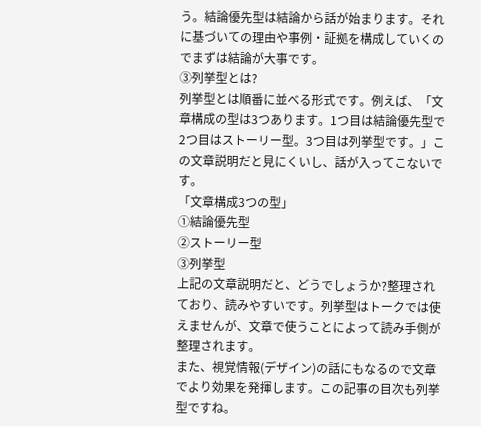う。結論優先型は結論から話が始まります。それに基づいての理由や事例・証拠を構成していくのでまずは結論が大事です。
③列挙型とは?
列挙型とは順番に並べる形式です。例えば、「文章構成の型は3つあります。1つ目は結論優先型で2つ目はストーリー型。3つ目は列挙型です。」この文章説明だと見にくいし、話が入ってこないです。
「文章構成3つの型」
①結論優先型
②ストーリー型
③列挙型
上記の文章説明だと、どうでしょうか?整理されており、読みやすいです。列挙型はトークでは使えませんが、文章で使うことによって読み手側が整理されます。
また、視覚情報(デザイン)の話にもなるので文章でより効果を発揮します。この記事の目次も列挙型ですね。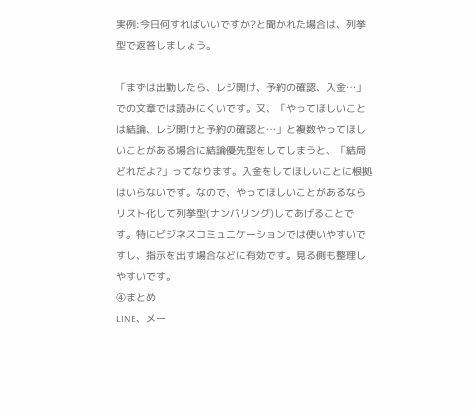実例:今日何すればいいですか?と聞かれた場合は、列挙型で返答しましょう。

「まずは出勤したら、レジ開け、予約の確認、入金…」での文章では読みにくいです。又、「やってほしいことは結論、レジ開けと予約の確認と…」と複数やってほしいことがある場合に結論優先型をしてしまうと、「結局どれだよ?」ってなります。入金をしてほしいことに根拠はいらないです。なので、やってほしいことがあるならリスト化して列挙型(ナンバリング)してあげることです。特にビジネスコミュニケーションでは使いやすいですし、指示を出す場合などに有効です。見る側も整理しやすいです。
④まとめ
LINE、メー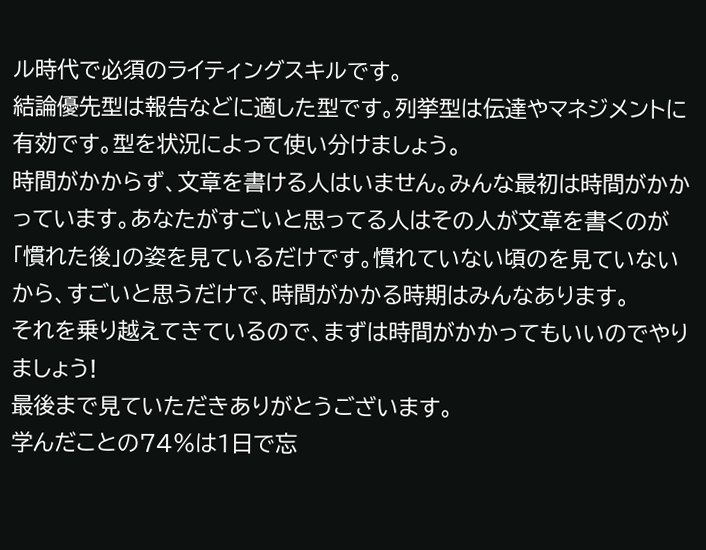ル時代で必須のライティングスキルです。
結論優先型は報告などに適した型です。列挙型は伝達やマネジメントに有効です。型を状況によって使い分けましょう。
時間がかからず、文章を書ける人はいません。みんな最初は時間がかかっています。あなたがすごいと思ってる人はその人が文章を書くのが「慣れた後」の姿を見ているだけです。慣れていない頃のを見ていないから、すごいと思うだけで、時間がかかる時期はみんなあります。
それを乗り越えてきているので、まずは時間がかかってもいいのでやりましょう!
最後まで見ていただきありがとうございます。
学んだことの74%は1日で忘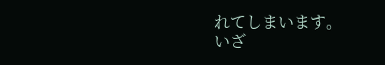れてしまいます。
いざ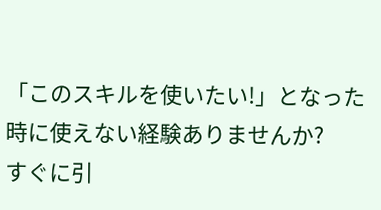「このスキルを使いたい!」となった時に使えない経験ありませんか?
すぐに引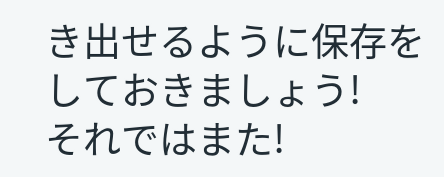き出せるように保存をしておきましょう!
それではまた!